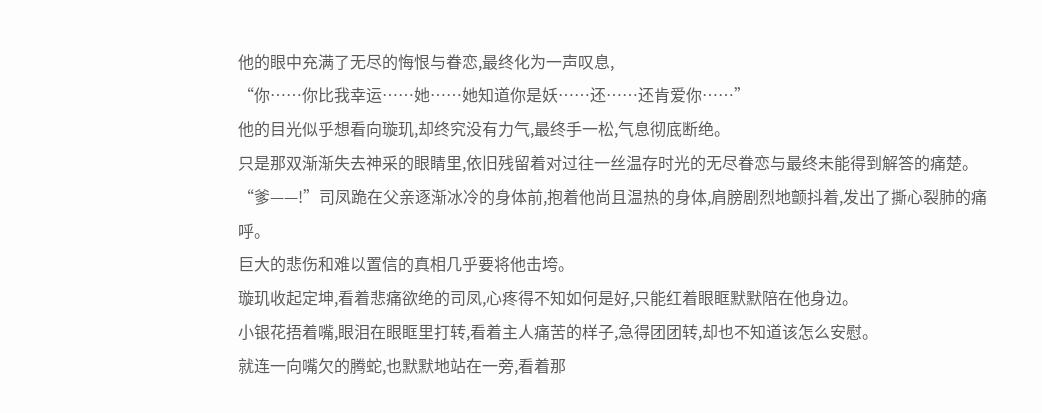他的眼中充满了无尽的悔恨与眷恋,最终化为一声叹息,
“你……你比我幸运……她……她知道你是妖……还……还肯爱你……”
他的目光似乎想看向璇玑,却终究没有力气,最终手一松,气息彻底断绝。
只是那双渐渐失去神采的眼睛里,依旧残留着对过往一丝温存时光的无尽眷恋与最终未能得到解答的痛楚。
“爹——!”司凤跪在父亲逐渐冰冷的身体前,抱着他尚且温热的身体,肩膀剧烈地颤抖着,发出了撕心裂肺的痛呼。
巨大的悲伤和难以置信的真相几乎要将他击垮。
璇玑收起定坤,看着悲痛欲绝的司凤,心疼得不知如何是好,只能红着眼眶默默陪在他身边。
小银花捂着嘴,眼泪在眼眶里打转,看着主人痛苦的样子,急得团团转,却也不知道该怎么安慰。
就连一向嘴欠的腾蛇,也默默地站在一旁,看着那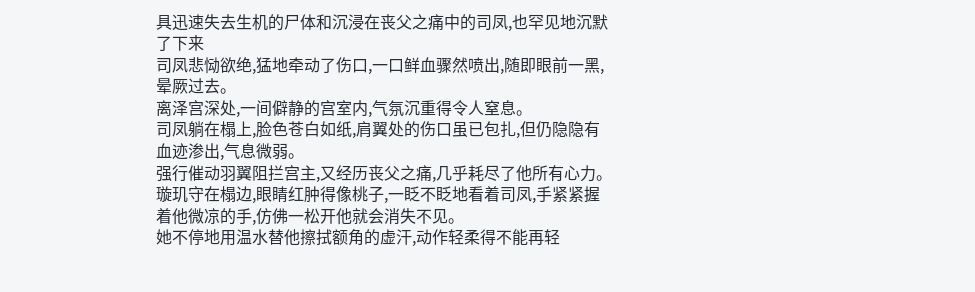具迅速失去生机的尸体和沉浸在丧父之痛中的司凤,也罕见地沉默了下来
司凤悲恸欲绝,猛地牵动了伤口,一口鲜血骤然喷出,随即眼前一黑,晕厥过去。
离泽宫深处,一间僻静的宫室内,气氛沉重得令人窒息。
司凤躺在榻上,脸色苍白如纸,肩翼处的伤口虽已包扎,但仍隐隐有血迹渗出,气息微弱。
强行催动羽翼阻拦宫主,又经历丧父之痛,几乎耗尽了他所有心力。
璇玑守在榻边,眼睛红肿得像桃子,一眨不眨地看着司凤,手紧紧握着他微凉的手,仿佛一松开他就会消失不见。
她不停地用温水替他擦拭额角的虚汗,动作轻柔得不能再轻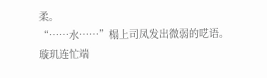柔。
“……水……”榻上司凤发出微弱的呓语。
璇玑连忙端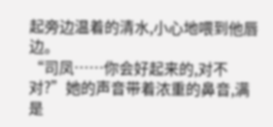起旁边温着的清水,小心地喂到他唇边。
“司凤……你会好起来的,对不对?”她的声音带着浓重的鼻音,满是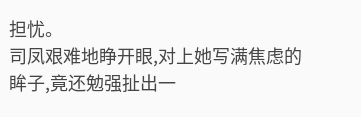担忧。
司凤艰难地睁开眼,对上她写满焦虑的眸子,竟还勉强扯出一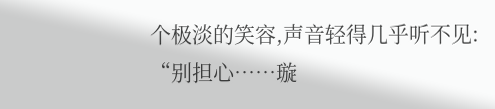个极淡的笑容,声音轻得几乎听不见:
“别担心……璇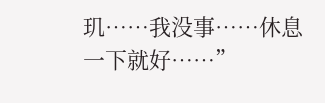玑……我没事……休息一下就好……”